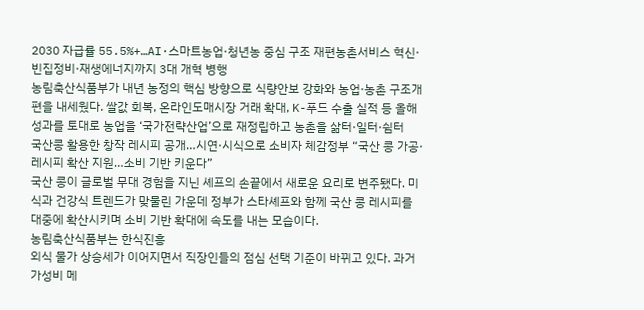2030 자급률 55.5%+…AI·스마트농업·청년농 중심 구조 재편농촌서비스 혁신·빈집정비·재생에너지까지 3대 개혁 병행
농림축산식품부가 내년 농정의 핵심 방향으로 식량안보 강화와 농업·농촌 구조개편을 내세웠다. 쌀값 회복, 온라인도매시장 거래 확대, K-푸드 수출 실적 등 올해 성과를 토대로 농업을 ‘국가전략산업’으로 재정립하고 농촌을 삶터·일터·쉼터
국산콩 활용한 창작 레시피 공개…시연·시식으로 소비자 체감정부 “국산 콩 가공·레시피 확산 지원…소비 기반 키운다”
국산 콩이 글로벌 무대 경험을 지닌 셰프의 손끝에서 새로운 요리로 변주됐다. 미식과 건강식 트렌드가 맞물린 가운데 정부가 스타셰프와 함께 국산 콩 레시피를 대중에 확산시키며 소비 기반 확대에 속도를 내는 모습이다.
농림축산식품부는 한식진흥
외식 물가 상승세가 이어지면서 직장인들의 점심 선택 기준이 바뀌고 있다. 과거 가성비 메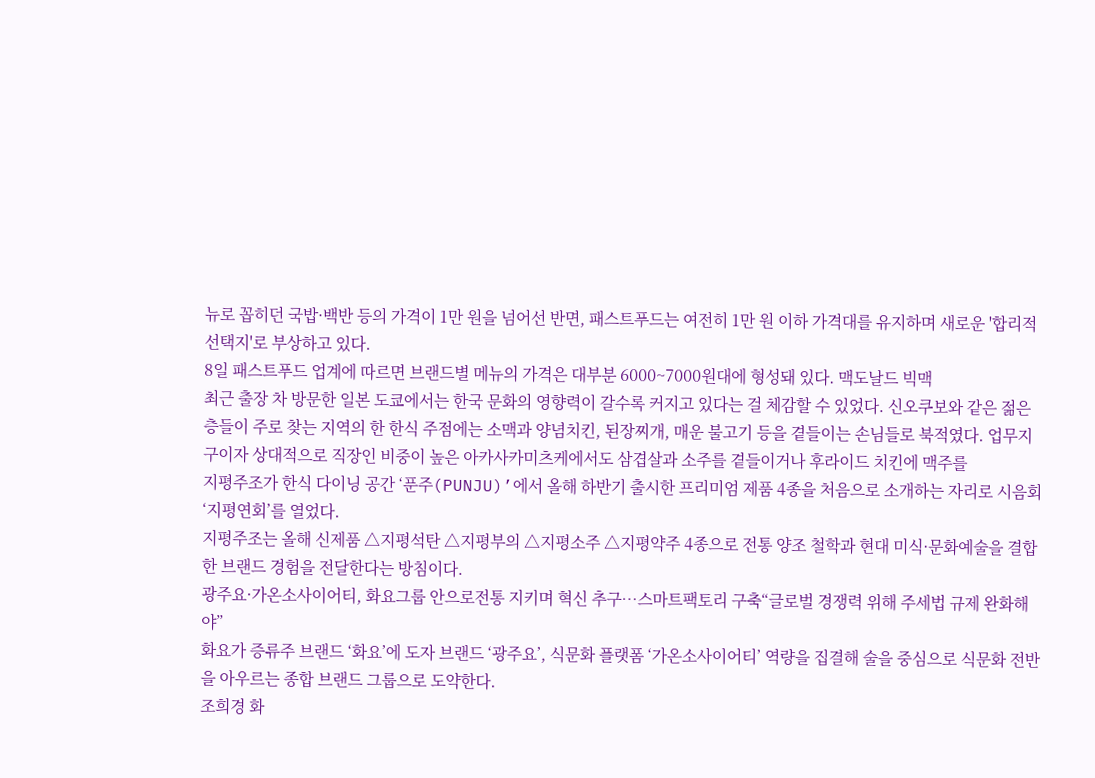뉴로 꼽히던 국밥·백반 등의 가격이 1만 원을 넘어선 반면, 패스트푸드는 여전히 1만 원 이하 가격대를 유지하며 새로운 '합리적 선택지'로 부상하고 있다.
8일 패스트푸드 업계에 따르면 브랜드별 메뉴의 가격은 대부분 6000~7000원대에 형성돼 있다. 맥도날드 빅맥
최근 출장 차 방문한 일본 도쿄에서는 한국 문화의 영향력이 갈수록 커지고 있다는 걸 체감할 수 있었다. 신오쿠보와 같은 젊은 층들이 주로 찾는 지역의 한 한식 주점에는 소맥과 양념치킨, 된장찌개, 매운 불고기 등을 곁들이는 손님들로 북적였다. 업무지구이자 상대적으로 직장인 비중이 높은 아카사카미츠케에서도 삼겹살과 소주를 곁들이거나 후라이드 치킨에 맥주를
지평주조가 한식 다이닝 공간 ‘푼주(PUNJU)’에서 올해 하반기 출시한 프리미엄 제품 4종을 처음으로 소개하는 자리로 시음회 ‘지평연회’를 열었다.
지평주조는 올해 신제품 △지평석탄 △지평부의 △지평소주 △지평약주 4종으로 전통 양조 철학과 현대 미식·문화예술을 결합한 브랜드 경험을 전달한다는 방침이다.
광주요·가온소사이어티, 화요그룹 안으로전통 지키며 혁신 추구⋯스마트팩토리 구축“글로벌 경쟁력 위해 주세법 규제 완화해야”
화요가 증류주 브랜드 ‘화요’에 도자 브랜드 ‘광주요’, 식문화 플랫폼 ‘가온소사이어티’ 역량을 집결해 술을 중심으로 식문화 전반을 아우르는 종합 브랜드 그룹으로 도약한다.
조희경 화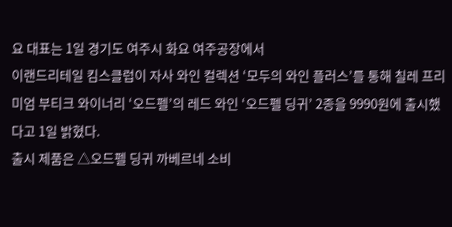요 대표는 1일 경기도 여주시 화요 여주공장에서
이랜드리테일 킴스클럽이 자사 와인 컬렉션 ‘모두의 와인 플러스’를 통해 칠레 프리미엄 부티크 와이너리 ‘오드펠’의 레드 와인 ‘오드펠 딩귀’ 2종을 9990원에 출시했다고 1일 밝혔다.
출시 제품은 △오드펠 딩귀 까베르네 소비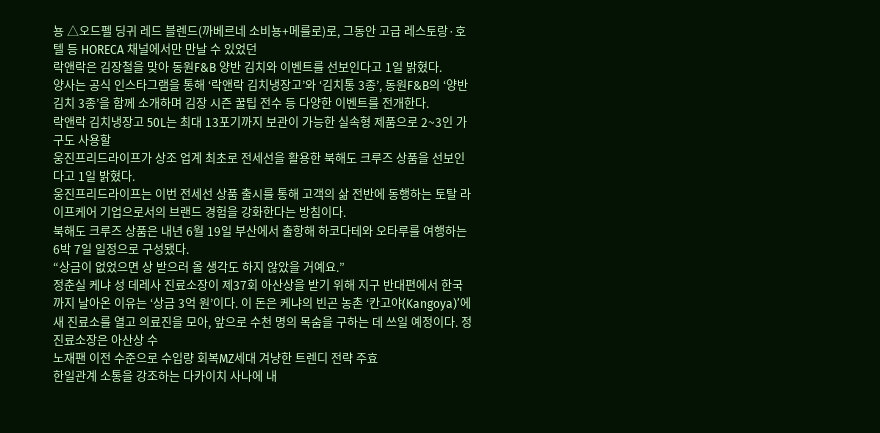뇽 △오드펠 딩귀 레드 블렌드(까베르네 소비뇽+메를로)로, 그동안 고급 레스토랑·호텔 등 HORECA 채널에서만 만날 수 있었던
락앤락은 김장철을 맞아 동원F&B 양반 김치와 이벤트를 선보인다고 1일 밝혔다.
양사는 공식 인스타그램을 통해 ‘락앤락 김치냉장고’와 ‘김치통 3종’, 동원F&B의 ‘양반 김치 3종’을 함께 소개하며 김장 시즌 꿀팁 전수 등 다양한 이벤트를 전개한다.
락앤락 김치냉장고 50L는 최대 13포기까지 보관이 가능한 실속형 제품으로 2~3인 가구도 사용할
웅진프리드라이프가 상조 업계 최초로 전세선을 활용한 북해도 크루즈 상품을 선보인다고 1일 밝혔다.
웅진프리드라이프는 이번 전세선 상품 출시를 통해 고객의 삶 전반에 동행하는 토탈 라이프케어 기업으로서의 브랜드 경험을 강화한다는 방침이다.
북해도 크루즈 상품은 내년 6월 19일 부산에서 출항해 하코다테와 오타루를 여행하는 6박 7일 일정으로 구성됐다.
“상금이 없었으면 상 받으러 올 생각도 하지 않았을 거예요.”
정춘실 케냐 성 데레사 진료소장이 제37회 아산상을 받기 위해 지구 반대편에서 한국까지 날아온 이유는 ‘상금 3억 원’이다. 이 돈은 케냐의 빈곤 농촌 ‘칸고야(Kangoya)’에 새 진료소를 열고 의료진을 모아, 앞으로 수천 명의 목숨을 구하는 데 쓰일 예정이다. 정 진료소장은 아산상 수
노재팬 이전 수준으로 수입량 회복MZ세대 겨냥한 트렌디 전략 주효
한일관계 소통을 강조하는 다카이치 사나에 내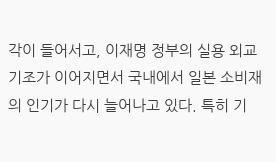각이 들어서고, 이재명 정부의 실용 외교 기조가 이어지면서 국내에서 일본 소비재의 인기가 다시 늘어나고 있다. 특히 기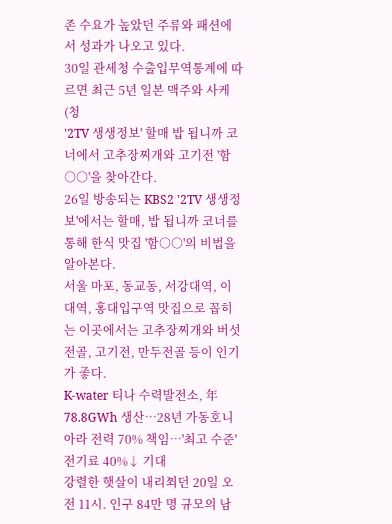존 수요가 높았던 주류와 패션에서 성과가 나오고 있다.
30일 관세청 수출입무역통계에 따르면 최근 5년 일본 맥주와 사케(청
'2TV 생생정보' 할매 밥 됩니까 코너에서 고추장찌개와 고기전 '함○○'을 찾아간다.
26일 방송되는 KBS2 '2TV 생생정보'에서는 할매, 밥 됩니까 코너를 통해 한식 맛집 '함○○'의 비법을 알아본다.
서울 마포, 동교동, 서강대역, 이대역, 홍대입구역 맛집으로 꼽히는 이곳에서는 고추장찌개와 버섯전골, 고기전, 만두전골 등이 인기가 좋다.
K-water 티나 수력발전소, 年78.8GWh 생산…28년 가동호니아라 전력 70% 책임…'최고 수준' 전기료 40%↓ 기대
강렬한 햇살이 내리쬐던 20일 오전 11시. 인구 84만 명 규모의 남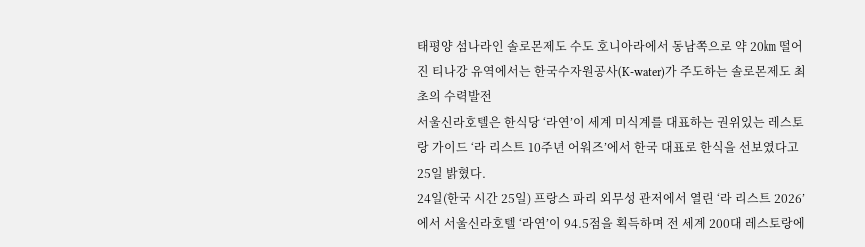태평양 섬나라인 솔로몬제도 수도 호니아라에서 동남쪽으로 약 20㎞ 떨어진 티나강 유역에서는 한국수자원공사(K-water)가 주도하는 솔로몬제도 최초의 수력발전
서울신라호텔은 한식당 ‘라연’이 세계 미식계를 대표하는 권위있는 레스토랑 가이드 ‘라 리스트 10주년 어워즈’에서 한국 대표로 한식을 선보였다고 25일 밝혔다.
24일(한국 시간 25일) 프랑스 파리 외무성 관저에서 열린 ‘라 리스트 2026’에서 서울신라호텔 ‘라연’이 94.5점을 획득하며 전 세계 200대 레스토랑에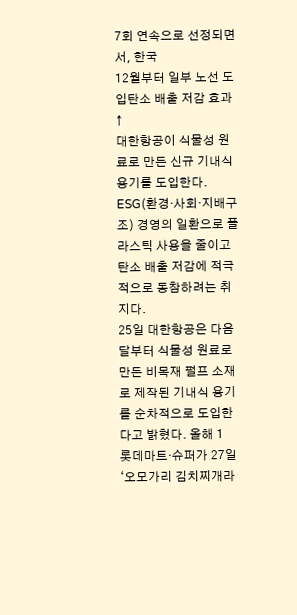7회 연속으로 선정되면서, 한국
12월부터 일부 노선 도입탄소 배출 저감 효과↑
대한항공이 식물성 원료로 만든 신규 기내식 용기를 도입한다. ESG(환경·사회·지배구조) 경영의 일환으로 플라스틱 사용을 줄이고 탄소 배출 저감에 적극적으로 동참하려는 취지다.
25일 대한항공은 다음 달부터 식물성 원료로 만든 비목재 펄프 소재로 제작된 기내식 용기를 순차적으로 도입한다고 밝혔다. 올해 1
롯데마트‧슈퍼가 27일 ‘오모가리 김치찌개라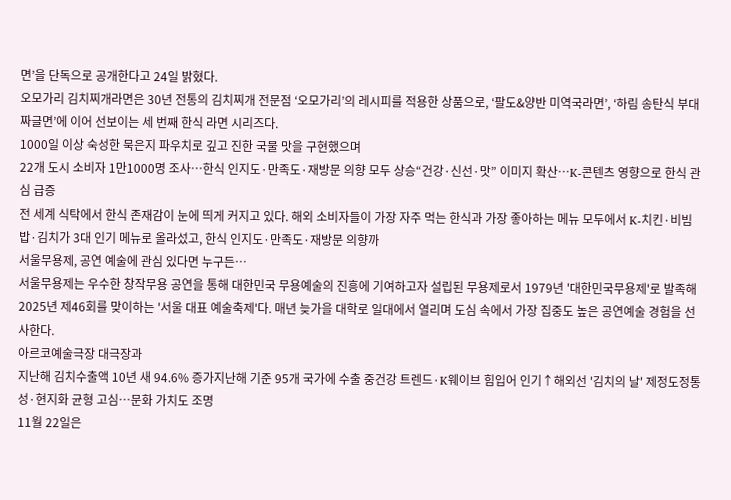면’을 단독으로 공개한다고 24일 밝혔다.
오모가리 김치찌개라면은 30년 전통의 김치찌개 전문점 ‘오모가리’의 레시피를 적용한 상품으로, ‘팔도&양반 미역국라면’, ‘하림 송탄식 부대짜글면’에 이어 선보이는 세 번째 한식 라면 시리즈다.
1000일 이상 숙성한 묵은지 파우치로 깊고 진한 국물 맛을 구현했으며
22개 도시 소비자 1만1000명 조사…한식 인지도·만족도·재방문 의향 모두 상승“건강·신선·맛” 이미지 확산…K-콘텐츠 영향으로 한식 관심 급증
전 세계 식탁에서 한식 존재감이 눈에 띄게 커지고 있다. 해외 소비자들이 가장 자주 먹는 한식과 가장 좋아하는 메뉴 모두에서 K-치킨·비빔밥·김치가 3대 인기 메뉴로 올라섰고, 한식 인지도·만족도·재방문 의향까
서울무용제, 공연 예술에 관심 있다면 누구든…
서울무용제는 우수한 창작무용 공연을 통해 대한민국 무용예술의 진흥에 기여하고자 설립된 무용제로서 1979년 '대한민국무용제'로 발족해 2025년 제46회를 맞이하는 '서울 대표 예술축제'다. 매년 늦가을 대학로 일대에서 열리며 도심 속에서 가장 집중도 높은 공연예술 경험을 선사한다.
아르코예술극장 대극장과
지난해 김치수출액 10년 새 94.6% 증가지난해 기준 95개 국가에 수출 중건강 트렌드·K웨이브 힘입어 인기↑해외선 '김치의 날' 제정도정통성·현지화 균형 고심⋯문화 가치도 조명
11월 22일은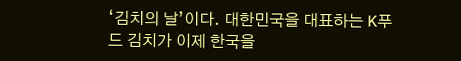‘김치의 날’이다. 대한민국을 대표하는 K푸드 김치가 이제 한국을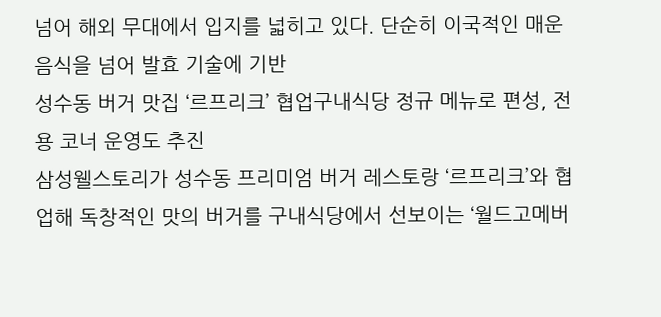넘어 해외 무대에서 입지를 넓히고 있다. 단순히 이국적인 매운 음식을 넘어 발효 기술에 기반
성수동 버거 맛집 ‘르프리크’ 협업구내식당 정규 메뉴로 편성, 전용 코너 운영도 추진
삼성웰스토리가 성수동 프리미엄 버거 레스토랑 ‘르프리크’와 협업해 독창적인 맛의 버거를 구내식당에서 선보이는 ‘월드고메버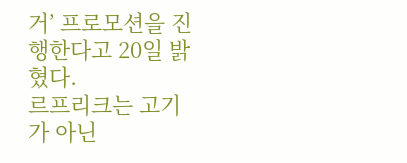거’ 프로모션을 진행한다고 20일 밝혔다.
르프리크는 고기가 아닌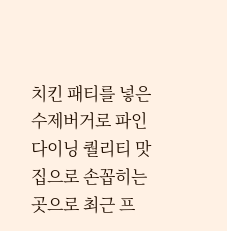치킨 패티를 넣은 수제버거로 파인다이닝 퀄리티 맛집으로 손꼽히는 곳으로 최근 프